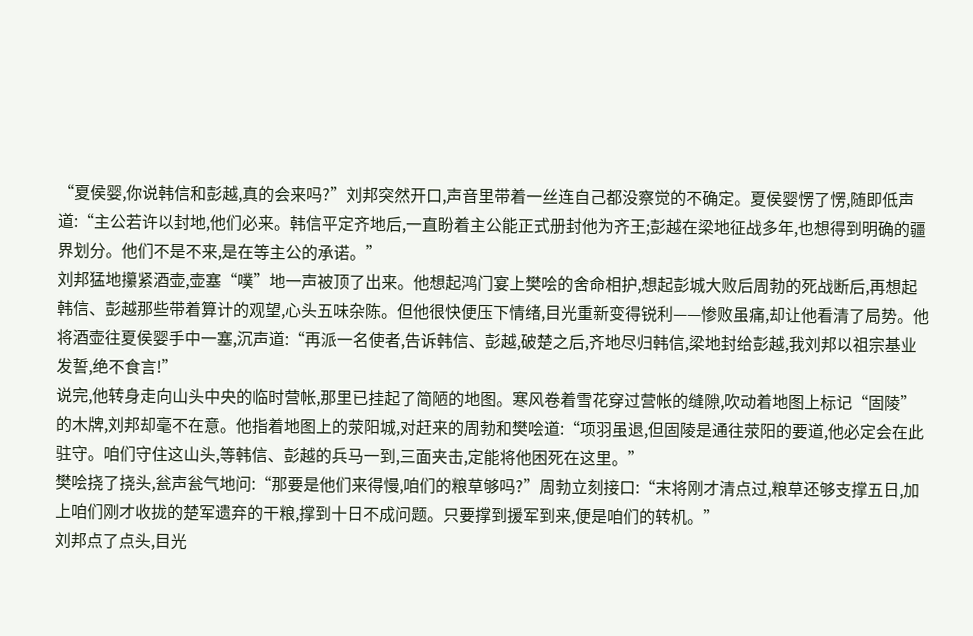“夏侯婴,你说韩信和彭越,真的会来吗?”刘邦突然开口,声音里带着一丝连自己都没察觉的不确定。夏侯婴愣了愣,随即低声道:“主公若许以封地,他们必来。韩信平定齐地后,一直盼着主公能正式册封他为齐王;彭越在梁地征战多年,也想得到明确的疆界划分。他们不是不来,是在等主公的承诺。”
刘邦猛地攥紧酒壶,壶塞“噗”地一声被顶了出来。他想起鸿门宴上樊哙的舍命相护,想起彭城大败后周勃的死战断后,再想起韩信、彭越那些带着算计的观望,心头五味杂陈。但他很快便压下情绪,目光重新变得锐利——惨败虽痛,却让他看清了局势。他将酒壶往夏侯婴手中一塞,沉声道:“再派一名使者,告诉韩信、彭越,破楚之后,齐地尽归韩信,梁地封给彭越,我刘邦以祖宗基业发誓,绝不食言!”
说完,他转身走向山头中央的临时营帐,那里已挂起了简陋的地图。寒风卷着雪花穿过营帐的缝隙,吹动着地图上标记“固陵”的木牌,刘邦却毫不在意。他指着地图上的荥阳城,对赶来的周勃和樊哙道:“项羽虽退,但固陵是通往荥阳的要道,他必定会在此驻守。咱们守住这山头,等韩信、彭越的兵马一到,三面夹击,定能将他困死在这里。”
樊哙挠了挠头,瓮声瓮气地问:“那要是他们来得慢,咱们的粮草够吗?”周勃立刻接口:“末将刚才清点过,粮草还够支撑五日,加上咱们刚才收拢的楚军遗弃的干粮,撑到十日不成问题。只要撑到援军到来,便是咱们的转机。”
刘邦点了点头,目光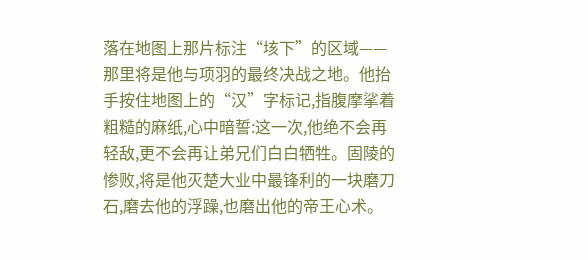落在地图上那片标注“垓下”的区域——那里将是他与项羽的最终决战之地。他抬手按住地图上的“汉”字标记,指腹摩挲着粗糙的麻纸,心中暗誓:这一次,他绝不会再轻敌,更不会再让弟兄们白白牺牲。固陵的惨败,将是他灭楚大业中最锋利的一块磨刀石,磨去他的浮躁,也磨出他的帝王心术。